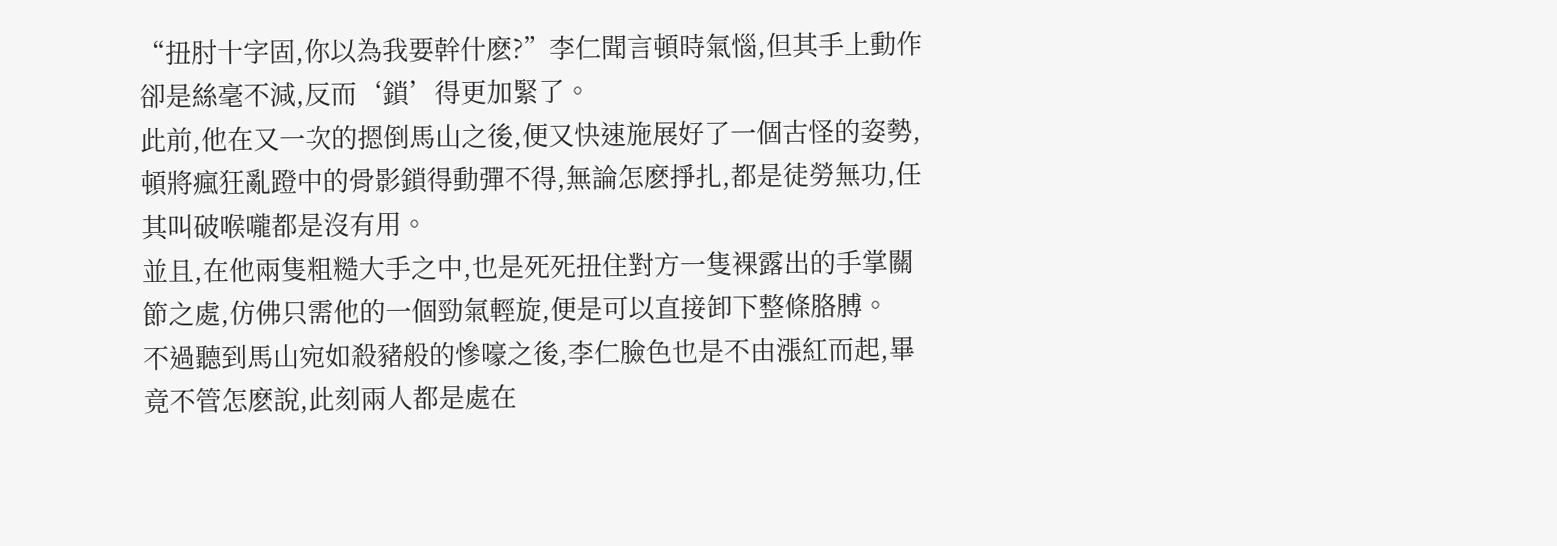“扭肘十字固,你以為我要幹什麽?”李仁聞言頓時氣惱,但其手上動作卻是絲毫不減,反而‘鎖’得更加緊了。
此前,他在又一次的摁倒馬山之後,便又快速施展好了一個古怪的姿勢,頓將瘋狂亂蹬中的骨影鎖得動彈不得,無論怎麽掙扎,都是徒勞無功,任其叫破喉嚨都是沒有用。
並且,在他兩隻粗糙大手之中,也是死死扭住對方一隻裸露出的手掌關節之處,仿佛只需他的一個勁氣輕旋,便是可以直接卸下整條胳膊。
不過聽到馬山宛如殺豬般的慘嚎之後,李仁臉色也是不由漲紅而起,畢竟不管怎麽說,此刻兩人都是處在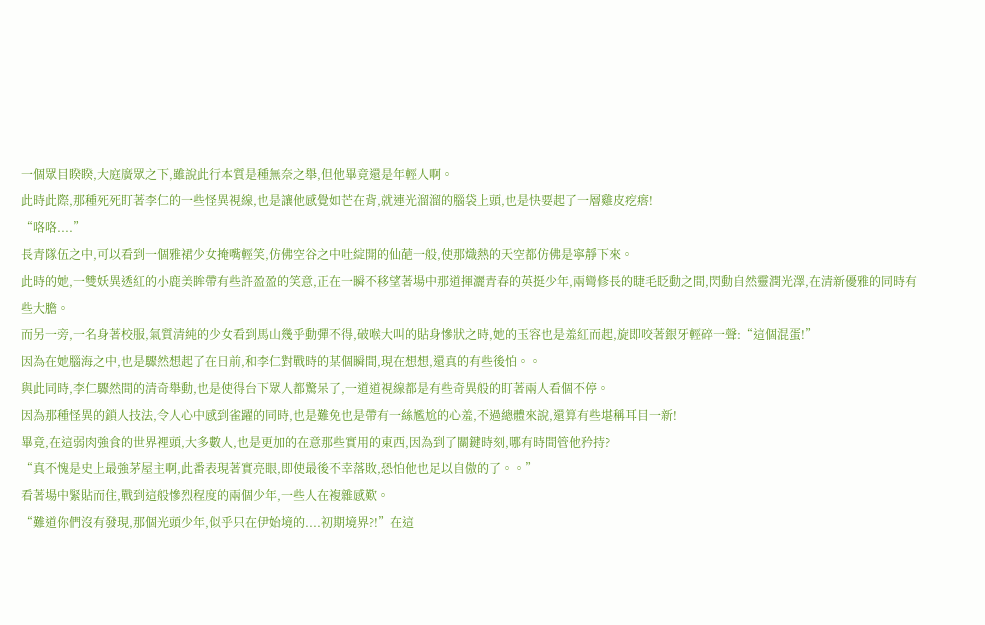一個眾目睽睽,大庭廣眾之下,雖說此行本質是種無奈之舉,但他畢竟還是年輕人啊。
此時此際,那種死死盯著李仁的一些怪異視線,也是讓他感覺如芒在背,就連光溜溜的腦袋上頭,也是快要起了一層雞皮疙瘩!
“咯咯....”
長青隊伍之中,可以看到一個雅裙少女掩嘴輕笑,仿佛空谷之中吐綻開的仙葩一般,使那熾熱的天空都仿佛是寧靜下來。
此時的她,一雙妖異透紅的小鹿美眸帶有些許盈盈的笑意,正在一瞬不移望著場中那道揮灑青春的英挺少年,兩彎修長的睫毛眨動之間,閃動自然靈潤光澤,在清新優雅的同時有些大膽。
而另一旁,一名身著校服,氣質清純的少女看到馬山幾乎動彈不得,破喉大叫的貼身慘狀之時,她的玉容也是羞紅而起,旋即咬著銀牙輕碎一聲:“這個混蛋!”
因為在她腦海之中,也是驟然想起了在日前,和李仁對戰時的某個瞬間,現在想想,還真的有些後怕。。
與此同時,李仁驟然間的清奇舉動,也是使得台下眾人都驚呆了,一道道視線都是有些奇異般的盯著兩人看個不停。
因為那種怪異的鎖人技法,令人心中感到雀躍的同時,也是難免也是帶有一絲尷尬的心羞,不過總體來說,還算有些堪稱耳目一新!
畢竟,在這弱肉強食的世界裡頭,大多數人,也是更加的在意那些實用的東西,因為到了關鍵時刻,哪有時間管他矜持?
“真不愧是史上最強茅屋主啊,此番表現著實亮眼,即使最後不幸落敗,恐怕他也足以自傲的了。。”
看著場中緊貼而住,戰到這般慘烈程度的兩個少年,一些人在複雜感歎。
“難道你們沒有發現,那個光頭少年,似乎只在伊始境的....初期境界?!”在這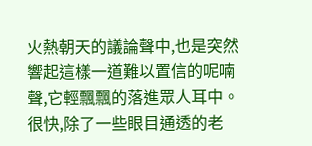火熱朝天的議論聲中,也是突然響起這樣一道難以置信的呢喃聲,它輕飄飄的落進眾人耳中。
很快,除了一些眼目通透的老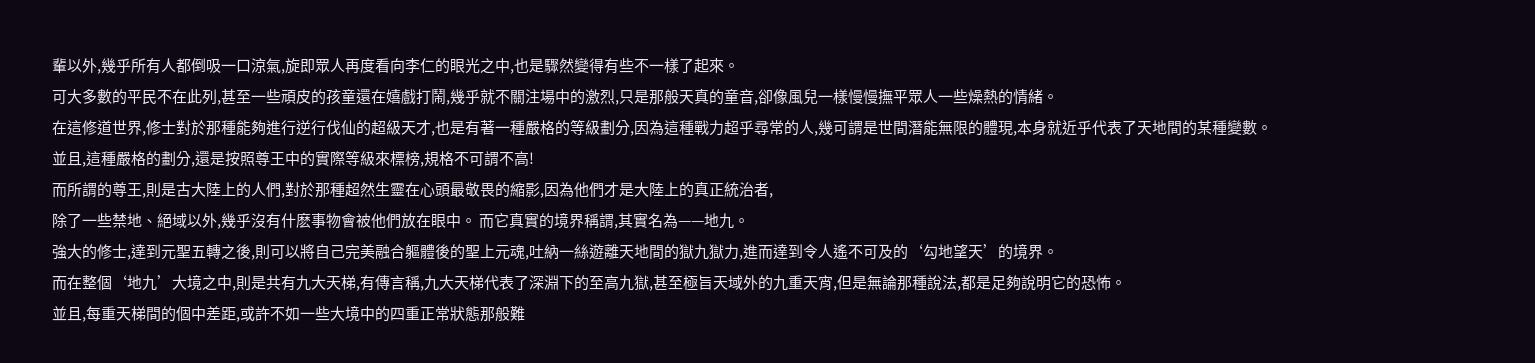輩以外,幾乎所有人都倒吸一口涼氣,旋即眾人再度看向李仁的眼光之中,也是驟然變得有些不一樣了起來。
可大多數的平民不在此列,甚至一些頑皮的孩童還在嬉戲打鬧,幾乎就不關注場中的激烈,只是那般天真的童音,卻像風兒一樣慢慢撫平眾人一些燥熱的情緒。
在這修道世界,修士對於那種能夠進行逆行伐仙的超級天才,也是有著一種嚴格的等級劃分,因為這種戰力超乎尋常的人,幾可謂是世間潛能無限的體現,本身就近乎代表了天地間的某種變數。
並且,這種嚴格的劃分,還是按照尊王中的實際等級來標榜,規格不可謂不高!
而所謂的尊王,則是古大陸上的人們,對於那種超然生靈在心頭最敬畏的縮影,因為他們才是大陸上的真正統治者,
除了一些禁地、絕域以外,幾乎沒有什麽事物會被他們放在眼中。 而它真實的境界稱謂,其實名為——地九。
強大的修士,達到元聖五轉之後,則可以將自己完美融合軀體後的聖上元魂,吐納一絲遊離天地間的獄九獄力,進而達到令人遙不可及的‘勾地望天’的境界。
而在整個‘地九’大境之中,則是共有九大天梯,有傳言稱,九大天梯代表了深淵下的至高九獄,甚至極旨天域外的九重天宵,但是無論那種說法,都是足夠說明它的恐怖。
並且,每重天梯間的個中差距,或許不如一些大境中的四重正常狀態那般難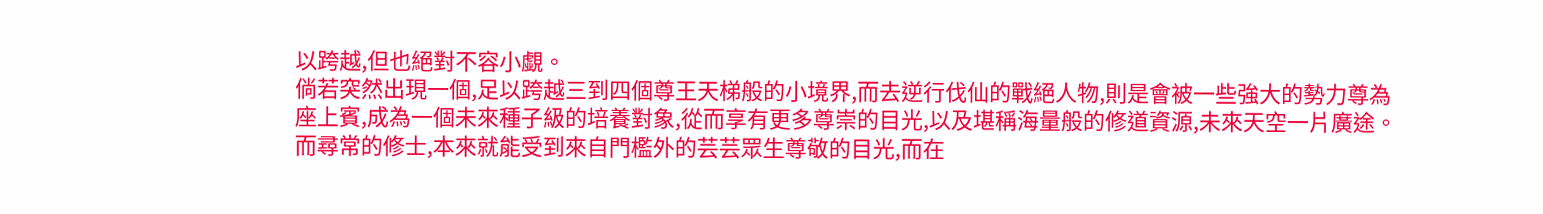以跨越,但也絕對不容小覷。
倘若突然出現一個,足以跨越三到四個尊王天梯般的小境界,而去逆行伐仙的戰絕人物,則是會被一些強大的勢力尊為座上賓,成為一個未來種子級的培養對象,從而享有更多尊崇的目光,以及堪稱海量般的修道資源,未來天空一片廣途。
而尋常的修士,本來就能受到來自門檻外的芸芸眾生尊敬的目光,而在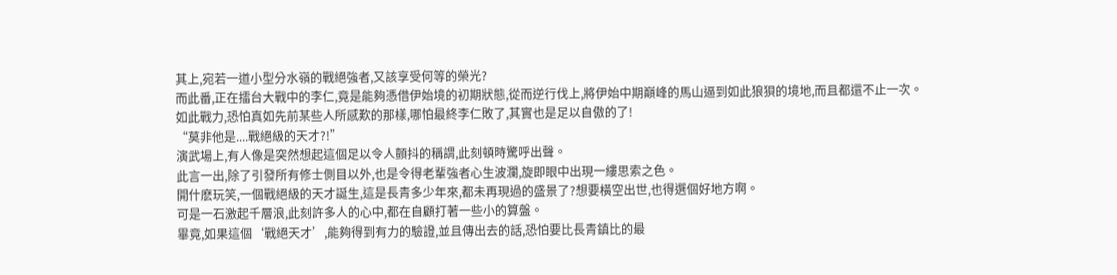其上,宛若一道小型分水嶺的戰絕強者,又該享受何等的榮光?
而此番,正在擂台大戰中的李仁,竟是能夠憑借伊始境的初期狀態,從而逆行伐上,將伊始中期巔峰的馬山逼到如此狼狽的境地,而且都還不止一次。
如此戰力,恐怕真如先前某些人所感歎的那樣,哪怕最終李仁敗了,其實也是足以自傲的了!
“莫非他是....戰絕級的天才?!”
演武場上,有人像是突然想起這個足以令人顫抖的稱謂,此刻頓時驚呼出聲。
此言一出,除了引發所有修士側目以外,也是令得老輩強者心生波瀾,旋即眼中出現一縷思索之色。
開什麽玩笑,一個戰絕級的天才誕生,這是長青多少年來,都未再現過的盛景了?想要橫空出世,也得選個好地方啊。
可是一石激起千層浪,此刻許多人的心中,都在自顧打著一些小的算盤。
畢竟,如果這個‘戰絕天才’,能夠得到有力的驗證,並且傳出去的話,恐怕要比長青鎮比的最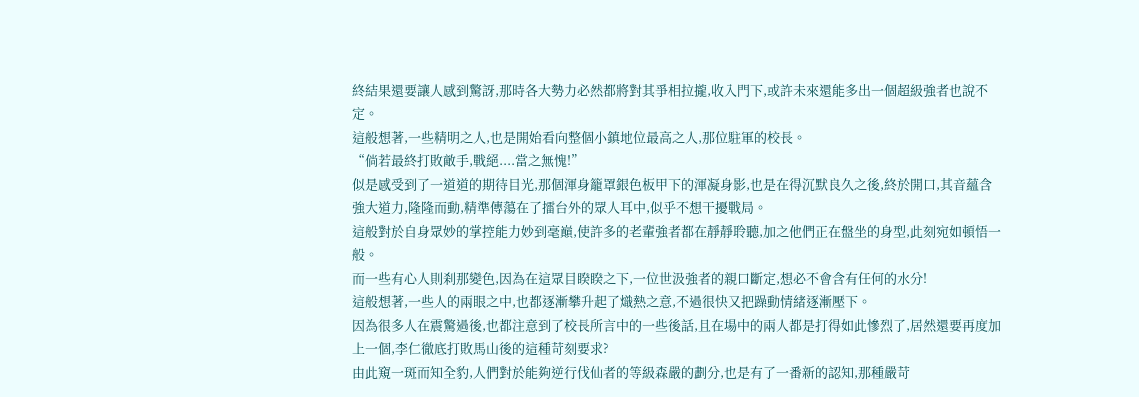終結果還要讓人感到驚訝,那時各大勢力必然都將對其爭相拉攏,收入門下,或許未來還能多出一個超級強者也說不定。
這般想著,一些精明之人,也是開始看向整個小鎮地位最高之人,那位駐軍的校長。
“倘若最終打敗敵手,戰絕....當之無愧!”
似是感受到了一道道的期待目光,那個渾身籠罩銀色板甲下的渾凝身影,也是在得沉默良久之後,終於開口,其音蘊含強大道力,隆隆而動,精準傳蕩在了擂台外的眾人耳中,似乎不想干擾戰局。
這般對於自身眾妙的掌控能力妙到毫巔,使許多的老輩強者都在靜靜聆聽,加之他們正在盤坐的身型,此刻宛如頓悟一般。
而一些有心人則刹那變色,因為在這眾目睽睽之下,一位世汲強者的親口斷定,想必不會含有任何的水分!
這般想著,一些人的兩眼之中,也都逐漸攀升起了熾熱之意,不過很快又把躁動情緒逐漸壓下。
因為很多人在震驚過後,也都注意到了校長所言中的一些後話,且在場中的兩人都是打得如此慘烈了,居然還要再度加上一個,李仁徹底打敗馬山後的這種苛刻要求?
由此窺一斑而知全豹,人們對於能夠逆行伐仙者的等級森嚴的劃分,也是有了一番新的認知,那種嚴苛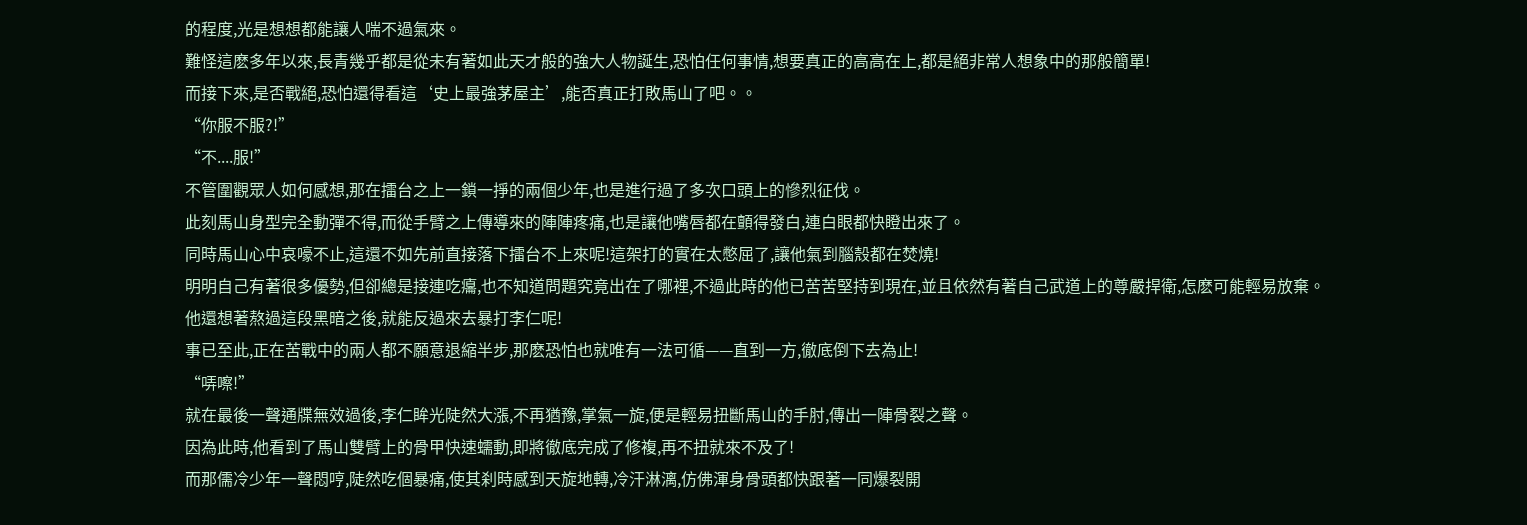的程度,光是想想都能讓人喘不過氣來。
難怪這麽多年以來,長青幾乎都是從未有著如此天才般的強大人物誕生,恐怕任何事情,想要真正的高高在上,都是絕非常人想象中的那般簡單!
而接下來,是否戰絕,恐怕還得看這‘史上最強茅屋主’,能否真正打敗馬山了吧。。
“你服不服?!”
“不....服!”
不管圍觀眾人如何感想,那在擂台之上一鎖一掙的兩個少年,也是進行過了多次口頭上的慘烈征伐。
此刻馬山身型完全動彈不得,而從手臂之上傳導來的陣陣疼痛,也是讓他嘴唇都在顫得發白,連白眼都快瞪出來了。
同時馬山心中哀嚎不止,這還不如先前直接落下擂台不上來呢!這架打的實在太憋屈了,讓他氣到腦殼都在焚燒!
明明自己有著很多優勢,但卻總是接連吃癟,也不知道問題究竟出在了哪裡,不過此時的他已苦苦堅持到現在,並且依然有著自己武道上的尊嚴捍衛,怎麽可能輕易放棄。
他還想著熬過這段黑暗之後,就能反過來去暴打李仁呢!
事已至此,正在苦戰中的兩人都不願意退縮半步,那麽恐怕也就唯有一法可循——直到一方,徹底倒下去為止!
“哢嚓!”
就在最後一聲通牒無效過後,李仁眸光陡然大漲,不再猶豫,掌氣一旋,便是輕易扭斷馬山的手肘,傳出一陣骨裂之聲。
因為此時,他看到了馬山雙臂上的骨甲快速蠕動,即將徹底完成了修複,再不扭就來不及了!
而那儒冷少年一聲悶哼,陡然吃個暴痛,使其刹時感到天旋地轉,冷汗淋漓,仿佛渾身骨頭都快跟著一同爆裂開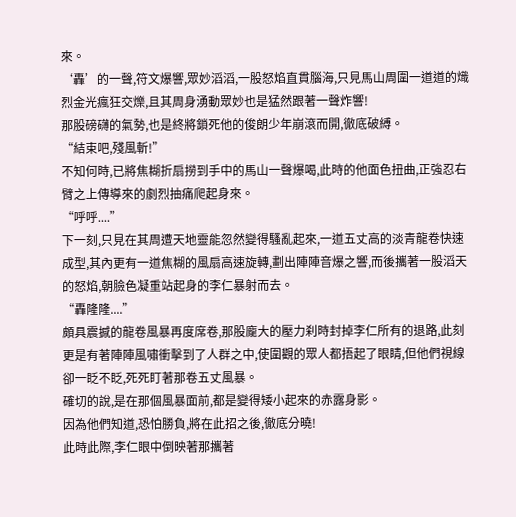來。
‘轟’的一聲,符文爆響,眾妙滔滔,一股怒焰直貫腦海,只見馬山周圍一道道的熾烈金光瘋狂交爍,且其周身湧動眾妙也是猛然跟著一聲炸響!
那股磅礴的氣勢,也是終將鎖死他的俊朗少年崩滾而開,徹底破縛。
“結束吧,殘風斬!”
不知何時,已將焦糊折扇撈到手中的馬山一聲爆喝,此時的他面色扭曲,正強忍右臂之上傳導來的劇烈抽痛爬起身來。
“呼呼....”
下一刻,只見在其周遭天地靈能忽然變得騷亂起來,一道五丈高的淡青龍卷快速成型,其內更有一道焦糊的風扇高速旋轉,劃出陣陣音爆之響,而後攜著一股滔天的怒焰,朝臉色凝重站起身的李仁暴射而去。
“轟隆隆....”
頗具震撼的龍卷風暴再度席卷,那股龐大的壓力刹時封掉李仁所有的退路,此刻更是有著陣陣風嘯衝擊到了人群之中,使圍觀的眾人都捂起了眼睛,但他們視線卻一眨不眨,死死盯著那卷五丈風暴。
確切的說,是在那個風暴面前,都是變得矮小起來的赤露身影。
因為他們知道,恐怕勝負,將在此招之後,徹底分曉!
此時此際,李仁眼中倒映著那攜著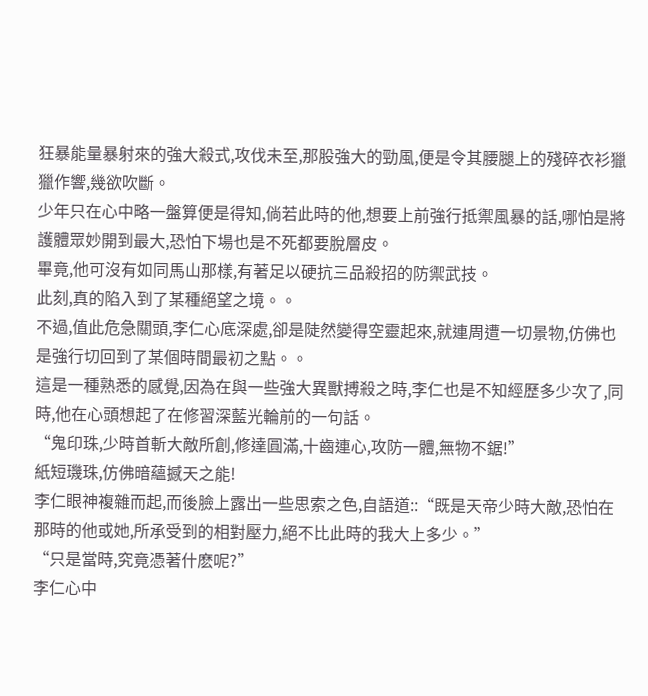狂暴能量暴射來的強大殺式,攻伐未至,那股強大的勁風,便是令其腰腿上的殘碎衣衫獵獵作響,幾欲吹斷。
少年只在心中略一盤算便是得知,倘若此時的他,想要上前強行抵禦風暴的話,哪怕是將護體眾妙開到最大,恐怕下場也是不死都要脫層皮。
畢竟,他可沒有如同馬山那樣,有著足以硬抗三品殺招的防禦武技。
此刻,真的陷入到了某種絕望之境。。
不過,值此危急關頭,李仁心底深處,卻是陡然變得空靈起來,就連周遭一切景物,仿佛也是強行切回到了某個時間最初之點。。
這是一種熟悉的感覺,因為在與一些強大異獸搏殺之時,李仁也是不知經歷多少次了,同時,他在心頭想起了在修習深藍光輪前的一句話。
“鬼印珠,少時首斬大敵所創,修達圓滿,十齒連心,攻防一體,無物不鋸!”
紙短璣珠,仿佛暗蘊撼天之能!
李仁眼神複雜而起,而後臉上露出一些思索之色,自語道::“既是天帝少時大敵,恐怕在那時的他或她,所承受到的相對壓力,絕不比此時的我大上多少。”
“只是當時,究竟憑著什麽呢?”
李仁心中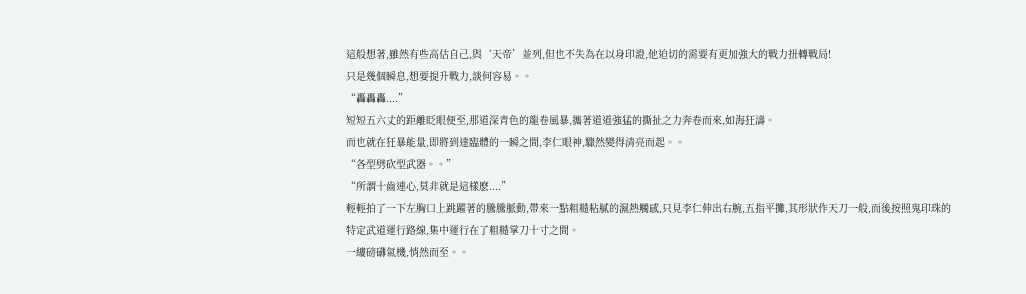這般想著,雖然有些高估自己,與‘天帝’並列,但也不失為在以身印證,他迫切的需要有更加強大的戰力扭轉戰局!
只是幾個瞬息,想要提升戰力,談何容易。。
“轟轟轟....”
短短五六丈的距離眨眼便至,那道深青色的龍卷風暴,攜著道道強猛的撕扯之力奔卷而來,如海狂濤。
而也就在狂暴能量,即將到達臨體的一瞬之間,李仁眼神,驟然變得清亮而起。。
“各型劈砍型武器。。”
“所謂十齒連心,莫非就是這樣麽....”
輕輕拍了一下左胸口上跳躍著的騰騰脈動,帶來一點粗糙粘膩的濕熱觸感,只見李仁伸出右腕,五指平攤,其形狀作天刀一般,而後按照鬼印珠的特定武道運行路線,集中運行在了粗糙掌刀十寸之間。
一縷磅礴氣機,悄然而至。。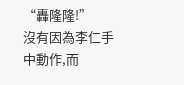“轟隆隆!”
沒有因為李仁手中動作,而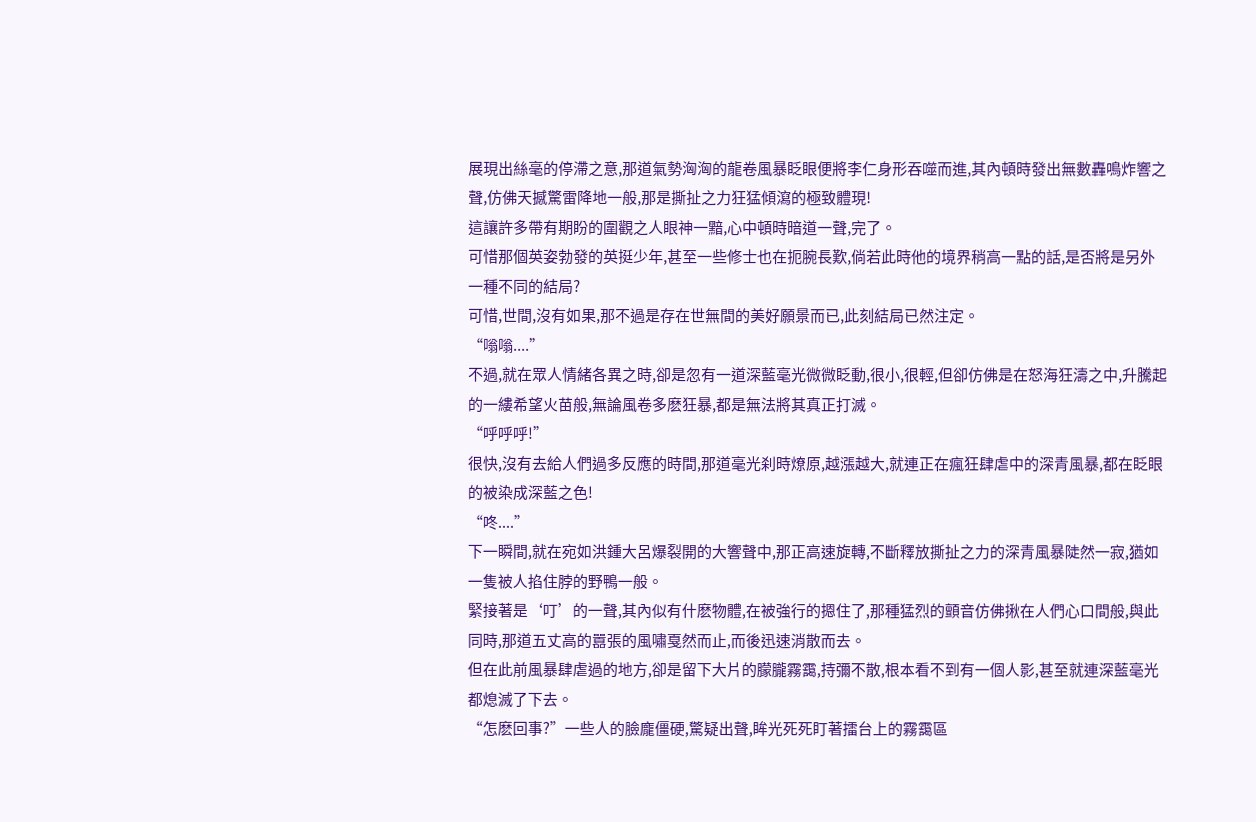展現出絲毫的停滯之意,那道氣勢洶洶的龍卷風暴眨眼便將李仁身形吞噬而進,其內頓時發出無數轟鳴炸響之聲,仿佛天撼驚雷降地一般,那是撕扯之力狂猛傾瀉的極致體現!
這讓許多帶有期盼的圍觀之人眼神一黯,心中頓時暗道一聲,完了。
可惜那個英姿勃發的英挺少年,甚至一些修士也在扼腕長歎,倘若此時他的境界稍高一點的話,是否將是另外一種不同的結局?
可惜,世間,沒有如果,那不過是存在世無間的美好願景而已,此刻結局已然注定。
“嗡嗡....”
不過,就在眾人情緒各異之時,卻是忽有一道深藍毫光微微眨動,很小,很輕,但卻仿佛是在怒海狂濤之中,升騰起的一縷希望火苗般,無論風卷多麽狂暴,都是無法將其真正打滅。
“呼呼呼!”
很快,沒有去給人們過多反應的時間,那道毫光刹時燎原,越漲越大,就連正在瘋狂肆虐中的深青風暴,都在眨眼的被染成深藍之色!
“咚....”
下一瞬間,就在宛如洪鍾大呂爆裂開的大響聲中,那正高速旋轉,不斷釋放撕扯之力的深青風暴陡然一寂,猶如一隻被人掐住脖的野鴨一般。
緊接著是‘叮’的一聲,其內似有什麽物體,在被強行的摁住了,那種猛烈的顫音仿佛揪在人們心口間般,與此同時,那道五丈高的囂張的風嘯戛然而止,而後迅速消散而去。
但在此前風暴肆虐過的地方,卻是留下大片的朦朧霧靄,持彌不散,根本看不到有一個人影,甚至就連深藍毫光都熄滅了下去。
“怎麽回事?”一些人的臉龐僵硬,驚疑出聲,眸光死死盯著擂台上的霧靄區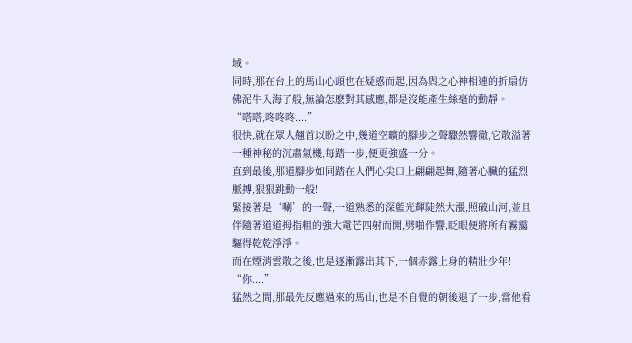域。
同時,那在台上的馬山心頭也在疑惑而起,因為與之心神相連的折扇仿佛泥牛入海了般,無論怎麽對其感應,都是沒能產生絲毫的動靜。
“嗒嗒,咚咚咚....”
很快,就在眾人翹首以盼之中,幾道空曠的腳步之聲驟然響徹,它散溢著一種神秘的沉肅氣機,每踏一步,便更強盛一分。
直到最後,那道腳步如同踏在人們心尖口上翩翩起舞,隨著心臟的猛烈脈搏,狠狠跳動一般!
緊接著是‘唰’的一聲,一道熟悉的深藍光輝陡然大漲,照破山河,並且伴隨著道道拇指粗的強大電芒四射而開,劈啪作響,眨眼便將所有霧靄驅得乾乾淨淨。
而在煙消雲散之後,也是逐漸露出其下,一個赤露上身的精壯少年!
“你....”
猛然之間,那最先反應過來的馬山,也是不自覺的朝後退了一步,當他看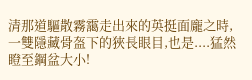清那道驅散霧靄走出來的英挺面龐之時,一雙隱藏骨盔下的狹長眼目,也是....猛然瞪至鋼盆大小!